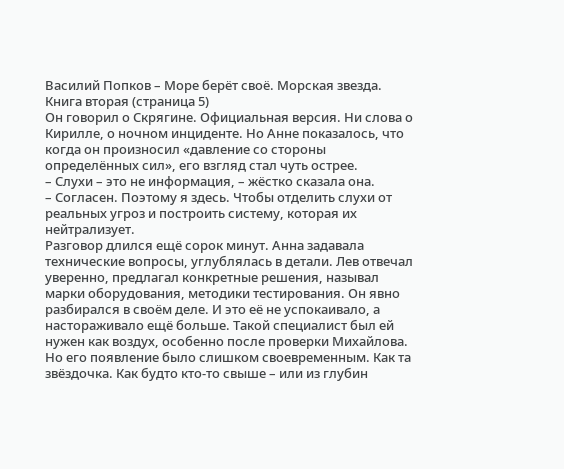Василий Попков – Море берёт своё. Морская звезда. Книга вторая (страница 5)
Он говорил о Скрягине. Официальная версия. Ни слова о Кирилле, о ночном инциденте. Но Анне показалось, что когда он произносил «давление со стороны определённых сил», его взгляд стал чуть острее.
– Слухи – это не информация, – жёстко сказала она.
– Согласен. Поэтому я здесь. Чтобы отделить слухи от реальных угроз и построить систему, которая их нейтрализует.
Разговор длился ещё сорок минут. Анна задавала технические вопросы, углублялась в детали. Лев отвечал уверенно, предлагал конкретные решения, называл марки оборудования, методики тестирования. Он явно разбирался в своём деле. И это её не успокаивало, а настораживало ещё больше. Такой специалист был ей нужен как воздух, особенно после проверки Михайлова. Но его появление было слишком своевременным. Как та звёздочка. Как будто кто-то свыше – или из глубин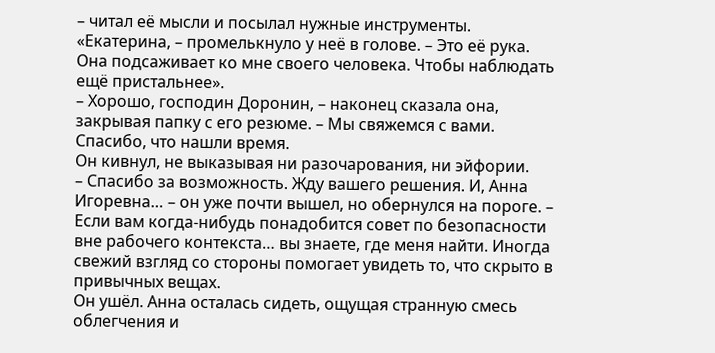– читал её мысли и посылал нужные инструменты.
«Екатерина, – промелькнуло у неё в голове. – Это её рука. Она подсаживает ко мне своего человека. Чтобы наблюдать ещё пристальнее».
– Хорошо, господин Доронин, – наконец сказала она, закрывая папку с его резюме. – Мы свяжемся с вами. Спасибо, что нашли время.
Он кивнул, не выказывая ни разочарования, ни эйфории.
– Спасибо за возможность. Жду вашего решения. И, Анна Игоревна… – он уже почти вышел, но обернулся на пороге. – Если вам когда-нибудь понадобится совет по безопасности вне рабочего контекста… вы знаете, где меня найти. Иногда свежий взгляд со стороны помогает увидеть то, что скрыто в привычных вещах.
Он ушёл. Анна осталась сидеть, ощущая странную смесь облегчения и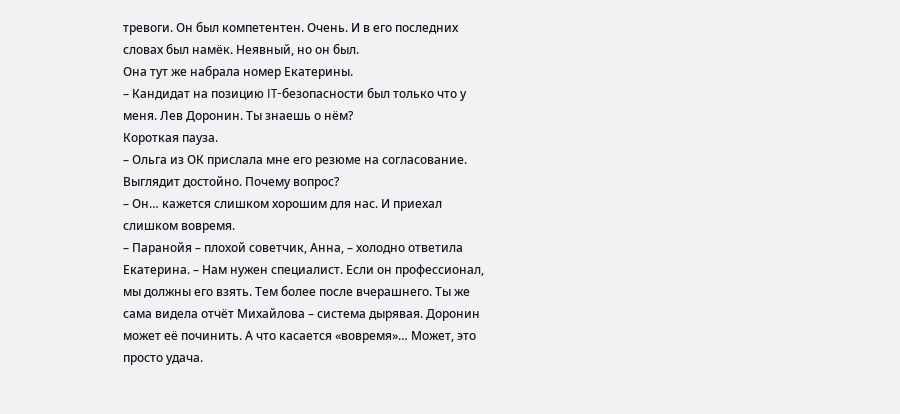тревоги. Он был компетентен. Очень. И в его последних словах был намёк. Неявный, но он был.
Она тут же набрала номер Екатерины.
– Кандидат на позицию IT-безопасности был только что у меня. Лев Доронин. Ты знаешь о нём?
Короткая пауза.
– Ольга из ОК прислала мне его резюме на согласование. Выглядит достойно. Почему вопрос?
– Он… кажется слишком хорошим для нас. И приехал слишком вовремя.
– Паранойя – плохой советчик, Анна, – холодно ответила Екатерина. – Нам нужен специалист. Если он профессионал, мы должны его взять. Тем более после вчерашнего. Ты же сама видела отчёт Михайлова – система дырявая. Доронин может её починить. А что касается «вовремя»… Может, это просто удача.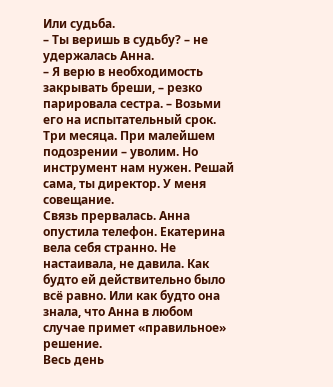Или судьба.
– Ты веришь в судьбу? – не удержалась Анна.
– Я верю в необходимость закрывать бреши, – резко парировала сестра. – Возьми его на испытательный срок. Три месяца. При малейшем подозрении – уволим. Но инструмент нам нужен. Решай сама, ты директор. У меня совещание.
Связь прервалась. Анна опустила телефон. Екатерина вела себя странно. Не настаивала, не давила. Как будто ей действительно было всё равно. Или как будто она знала, что Анна в любом случае примет «правильное» решение.
Весь день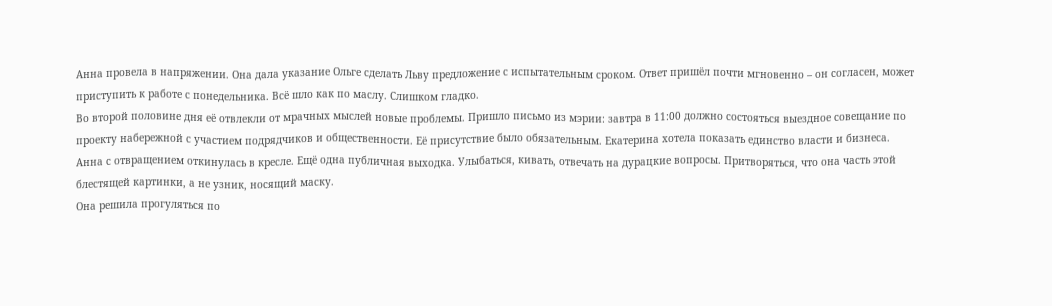Анна провела в напряжении. Она дала указание Ольге сделать Льву предложение с испытательным сроком. Ответ пришёл почти мгновенно – он согласен, может приступить к работе с понедельника. Всё шло как по маслу. Слишком гладко.
Во второй половине дня её отвлекли от мрачных мыслей новые проблемы. Пришло письмо из мэрии: завтра в 11:00 должно состояться выездное совещание по проекту набережной с участием подрядчиков и общественности. Её присутствие было обязательным. Екатерина хотела показать единство власти и бизнеса.
Анна с отвращением откинулась в кресле. Ещё одна публичная выходка. Улыбаться, кивать, отвечать на дурацкие вопросы. Притворяться, что она часть этой блестящей картинки, а не узник, носящий маску.
Она решила прогуляться по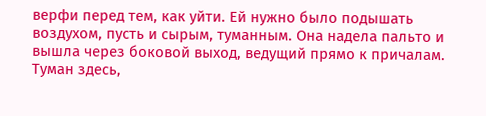верфи перед тем, как уйти. Ей нужно было подышать воздухом, пусть и сырым, туманным. Она надела пальто и вышла через боковой выход, ведущий прямо к причалам.
Туман здесь,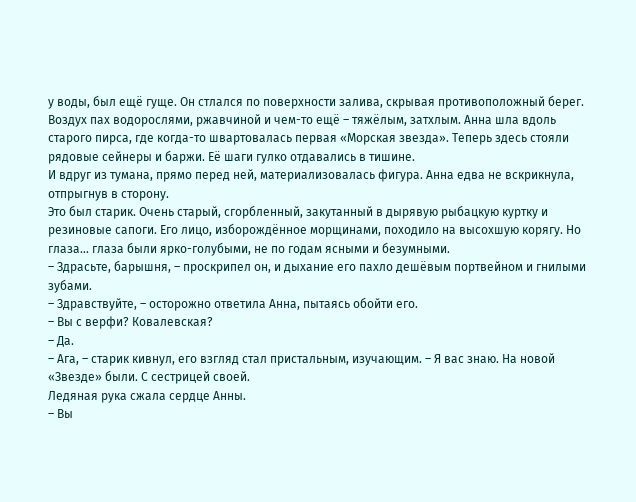у воды, был ещё гуще. Он стлался по поверхности залива, скрывая противоположный берег. Воздух пах водорослями, ржавчиной и чем-то ещё – тяжёлым, затхлым. Анна шла вдоль старого пирса, где когда-то швартовалась первая «Морская звезда». Теперь здесь стояли рядовые сейнеры и баржи. Её шаги гулко отдавались в тишине.
И вдруг из тумана, прямо перед ней, материализовалась фигура. Анна едва не вскрикнула, отпрыгнув в сторону.
Это был старик. Очень старый, сгорбленный, закутанный в дырявую рыбацкую куртку и резиновые сапоги. Его лицо, изборождённое морщинами, походило на высохшую корягу. Но глаза… глаза были ярко-голубыми, не по годам ясными и безумными.
– Здрасьте, барышня, – проскрипел он, и дыхание его пахло дешёвым портвейном и гнилыми зубами.
– Здравствуйте, – осторожно ответила Анна, пытаясь обойти его.
– Вы с верфи? Ковалевская?
– Да.
– Ага, – старик кивнул, его взгляд стал пристальным, изучающим. – Я вас знаю. На новой «Звезде» были. С сестрицей своей.
Ледяная рука сжала сердце Анны.
– Вы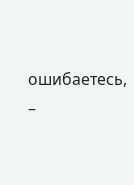ошибаетесь, –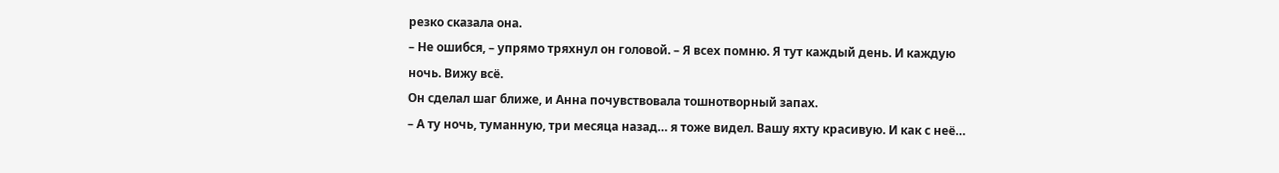резко сказала она.
– Не ошибся, – упрямо тряхнул он головой. – Я всех помню. Я тут каждый день. И каждую ночь. Вижу всё.
Он сделал шаг ближе, и Анна почувствовала тошнотворный запах.
– А ту ночь, туманную, три месяца назад… я тоже видел. Вашу яхту красивую. И как с неё…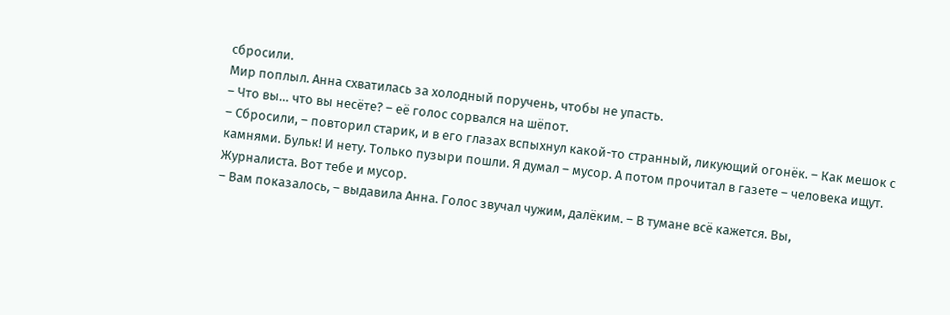сбросили.
Мир поплыл. Анна схватилась за холодный поручень, чтобы не упасть.
– Что вы… что вы несёте? – её голос сорвался на шёпот.
– Сбросили, – повторил старик, и в его глазах вспыхнул какой-то странный, ликующий огонёк. – Как мешок с камнями. Бульк! И нету. Только пузыри пошли. Я думал – мусор. А потом прочитал в газете – человека ищут. Журналиста. Вот тебе и мусор.
– Вам показалось, – выдавила Анна. Голос звучал чужим, далёким. – В тумане всё кажется. Вы,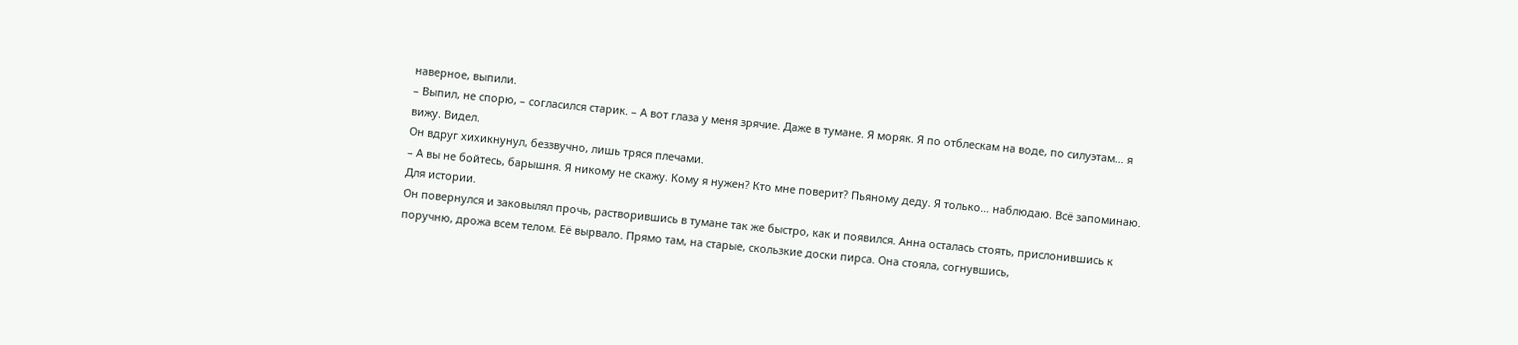наверное, выпили.
– Выпил, не спорю, – согласился старик. – А вот глаза у меня зрячие. Даже в тумане. Я моряк. Я по отблескам на воде, по силуэтам… я вижу. Видел.
Он вдруг хихикнунул, беззвучно, лишь тряся плечами.
– А вы не бойтесь, барышня. Я никому не скажу. Кому я нужен? Кто мне поверит? Пьяному деду. Я только… наблюдаю. Всё запоминаю. Для истории.
Он повернулся и заковылял прочь, растворившись в тумане так же быстро, как и появился. Анна осталась стоять, прислонившись к поручню, дрожа всем телом. Её вырвало. Прямо там, на старые, скользкие доски пирса. Она стояла, согнувшись,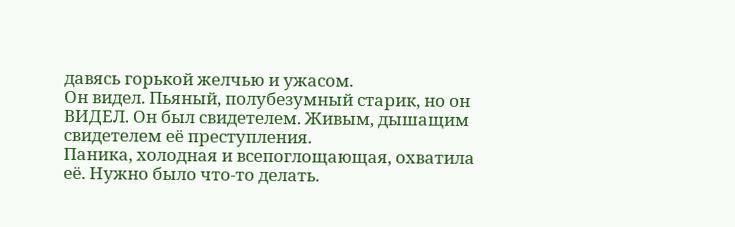давясь горькой желчью и ужасом.
Он видел. Пьяный, полубезумный старик, но он ВИДЕЛ. Он был свидетелем. Живым, дышащим свидетелем её преступления.
Паника, холодная и всепоглощающая, охватила её. Нужно было что-то делать.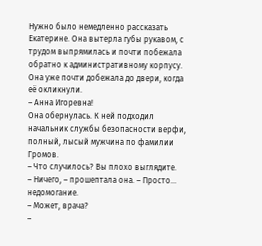Нужно было немедленно рассказать Екатерине. Она вытерла губы рукавом, с трудом выпрямилась и почти побежала обратно к административному корпусу.
Она уже почти добежала до двери, когда её окликнули.
– Анна Игоревна!
Она обернулась. К ней подходил начальник службы безопасности верфи, полный, лысый мужчина по фамилии Громов.
– Что случилось? Вы плохо выглядите.
– Ничего, – прошептала она. – Просто… недомогание.
– Может, врача?
–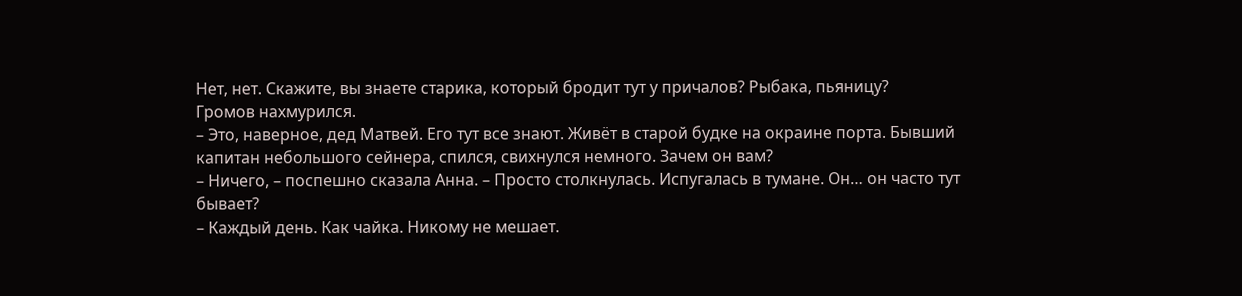Нет, нет. Скажите, вы знаете старика, который бродит тут у причалов? Рыбака, пьяницу?
Громов нахмурился.
– Это, наверное, дед Матвей. Его тут все знают. Живёт в старой будке на окраине порта. Бывший капитан небольшого сейнера, спился, свихнулся немного. Зачем он вам?
– Ничего, – поспешно сказала Анна. – Просто столкнулась. Испугалась в тумане. Он… он часто тут бывает?
– Каждый день. Как чайка. Никому не мешает.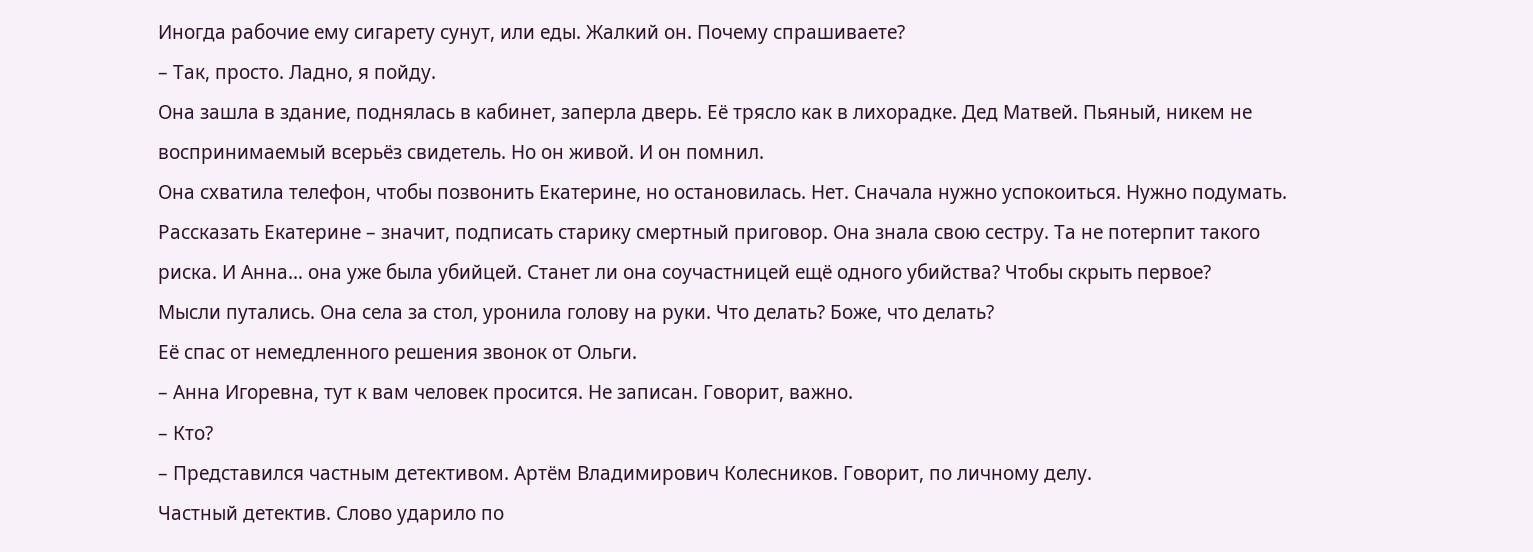Иногда рабочие ему сигарету сунут, или еды. Жалкий он. Почему спрашиваете?
– Так, просто. Ладно, я пойду.
Она зашла в здание, поднялась в кабинет, заперла дверь. Её трясло как в лихорадке. Дед Матвей. Пьяный, никем не воспринимаемый всерьёз свидетель. Но он живой. И он помнил.
Она схватила телефон, чтобы позвонить Екатерине, но остановилась. Нет. Сначала нужно успокоиться. Нужно подумать. Рассказать Екатерине – значит, подписать старику смертный приговор. Она знала свою сестру. Та не потерпит такого риска. И Анна… она уже была убийцей. Станет ли она соучастницей ещё одного убийства? Чтобы скрыть первое?
Мысли путались. Она села за стол, уронила голову на руки. Что делать? Боже, что делать?
Её спас от немедленного решения звонок от Ольги.
– Анна Игоревна, тут к вам человек просится. Не записан. Говорит, важно.
– Кто?
– Представился частным детективом. Артём Владимирович Колесников. Говорит, по личному делу.
Частный детектив. Слово ударило по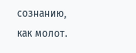сознанию, как молот.